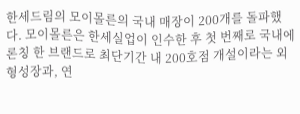한세드림의 모이몰른의 국내 매장이 200개를 돌파했다. 모이몰른은 한세실업이 인수한 후 첫 번째로 국내에 론칭 한 브랜드로 최단기간 내 200호점 개설이라는 외형성장과, 연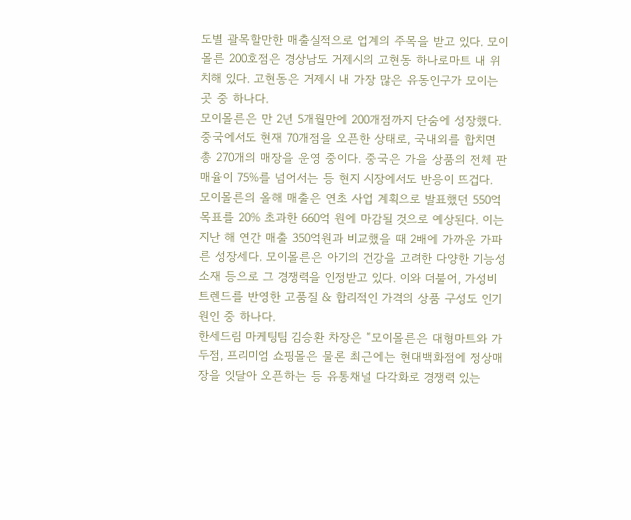도별 괄목할만한 매출실적으로 업계의 주목을 받고 있다. 모이몰른 200호점은 경상남도 거제시의 고현동 하나로마트 내 위치해 있다. 고현동은 거제시 내 가장 많은 유동인구가 모이는 곳 중 하나다.
모이몰른은 만 2년 5개월만에 200개점까지 단숨에 성장했다. 중국에서도 현재 70개점을 오픈한 상태로, 국내외를 합치면 총 270개의 매장을 운영 중이다. 중국은 가을 상품의 전체 판매율이 75%를 넘어서는 등 현지 시장에서도 반응이 뜨겁다.
모이몰른의 올해 매출은 연초 사업 계획으로 발표했던 550억 목표를 20% 초과한 660억 원에 마감될 것으로 예상된다. 이는 지난 해 연간 매출 350억원과 비교했을 때 2배에 가까운 가파른 성장세다. 모이몰른은 아기의 건강을 고려한 다양한 기능성 소재 등으로 그 경쟁력을 인정받고 있다. 이와 더불어, 가성비 트렌드를 반영한 고품질 & 합리적인 가격의 상품 구성도 인기 원인 중 하나다.
한세드림 마케팅팀 김승환 차장은 “모이몰른은 대형마트와 가두점, 프리미엄 쇼핑몰은 물론 최근에는 현대백화점에 정상매장을 잇달아 오픈하는 등 유통채널 다각화로 경쟁력 있는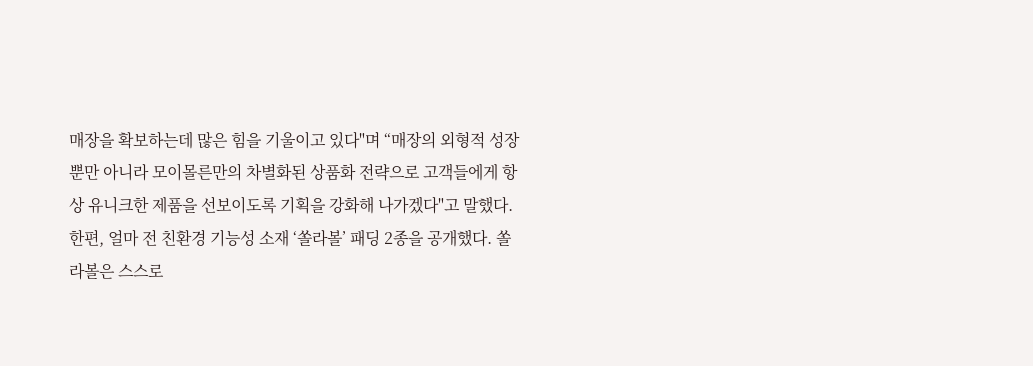매장을 확보하는데 많은 힘을 기울이고 있다"며 “매장의 외형적 성장뿐만 아니라 모이몰른만의 차별화된 상품화 전략으로 고객들에게 항상 유니크한 제품을 선보이도록 기획을 강화해 나가겠다"고 말했다.
한편, 얼마 전 친환경 기능성 소재 ‘쏠라볼’ 패딩 2종을 공개했다. 쏠라볼은 스스로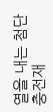열을 내는 첨단 충전재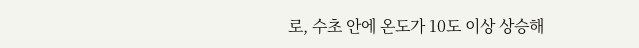로, 수초 안에 온도가 10도 이상 상승해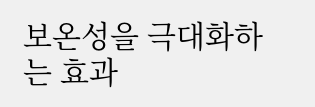보온성을 극대화하는 효과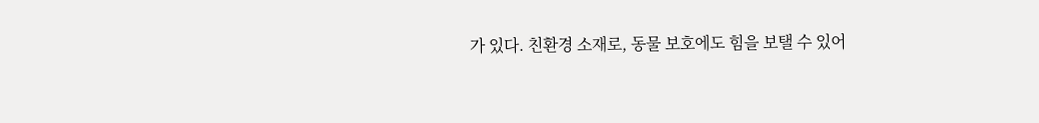가 있다. 친환경 소재로, 동물 보호에도 힘을 보탤 수 있어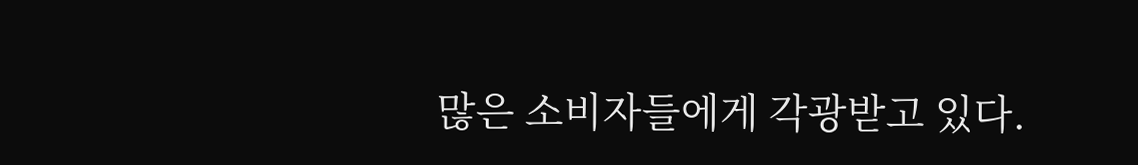많은 소비자들에게 각광받고 있다.